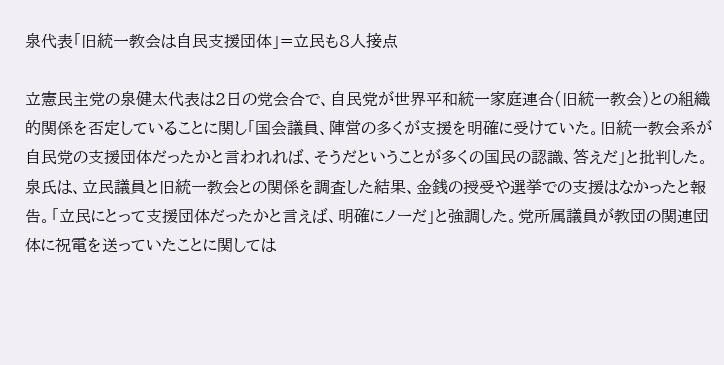泉代表「旧統一教会は自民支援団体」=立民も8人接点

立憲民主党の泉健太代表は2日の党会合で、自民党が世界平和統一家庭連合(旧統一教会)との組織的関係を否定していることに関し「国会議員、陣営の多くが支援を明確に受けていた。旧統一教会系が自民党の支援団体だったかと言われれば、そうだということが多くの国民の認識、答えだ」と批判した。
泉氏は、立民議員と旧統一教会との関係を調査した結果、金銭の授受や選挙での支援はなかったと報告。「立民にとって支援団体だったかと言えば、明確にノーだ」と強調した。党所属議員が教団の関連団体に祝電を送っていたことに関しては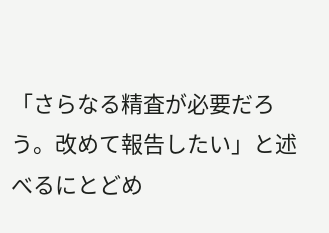「さらなる精査が必要だろう。改めて報告したい」と述べるにとどめ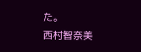た。
西村智奈美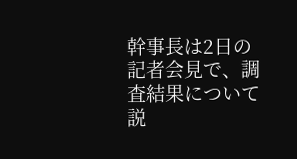幹事長は2日の記者会見で、調査結果について説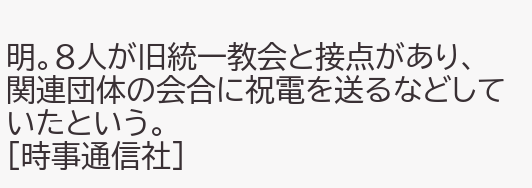明。8人が旧統一教会と接点があり、関連団体の会合に祝電を送るなどしていたという。
[時事通信社]